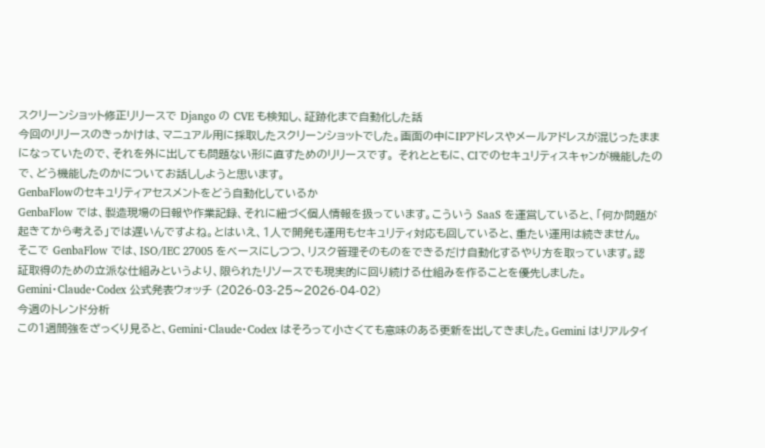スクリーンショット修正リリースで Django の CVE も検知し、証跡化まで自動化した話
今回のリリースのきっかけは、マニュアル用に採取したスクリーンショットでした。画面の中にIPアドレスやメールアドレスが混じったままになっていたので、それを外に出しても問題ない形に直すためのリリースです。 それとともに、CIでのセキュリティスキャンが機能したので、どう機能したのかについてお話ししようと思います。
GenbaFlowのセキュリティアセスメントをどう自動化しているか
GenbaFlow では、製造現場の日報や作業記録、それに紐づく個人情報を扱っています。こういう SaaS を運営していると、「何か問題が起きてから考える」では遅いんですよね。とはいえ、1人で開発も運用もセキュリティ対応も回していると、重たい運用は続きません。
そこで GenbaFlow では、ISO/IEC 27005 をベースにしつつ、リスク管理そのものをできるだけ自動化するやり方を取っています。認証取得のための立派な仕組みというより、限られたリソースでも現実的に回り続ける仕組みを作ることを優先しました。
Gemini・Claude・Codex 公式発表ウォッチ (2026-03-25〜2026-04-02)
今週のトレンド分析
この1週間強をざっくり見ると、Gemini・Claude・Codex はそろって小さくても意味のある更新を出してきました。Gemini はリアルタイ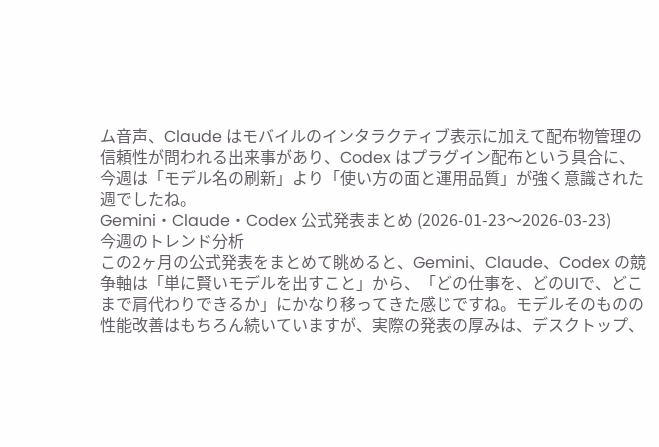ム音声、Claude はモバイルのインタラクティブ表示に加えて配布物管理の信頼性が問われる出来事があり、Codex はプラグイン配布という具合に、今週は「モデル名の刷新」より「使い方の面と運用品質」が強く意識された週でしたね。
Gemini・Claude・Codex 公式発表まとめ (2026-01-23〜2026-03-23)
今週のトレンド分析
この2ヶ月の公式発表をまとめて眺めると、Gemini、Claude、Codex の競争軸は「単に賢いモデルを出すこと」から、「どの仕事を、どのUIで、どこまで肩代わりできるか」にかなり移ってきた感じですね。モデルそのものの性能改善はもちろん続いていますが、実際の発表の厚みは、デスクトップ、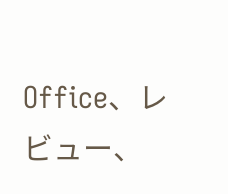Office、レビュー、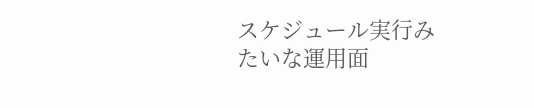スケジュール実行みたいな運用面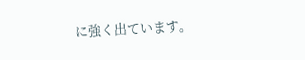に強く出ています。